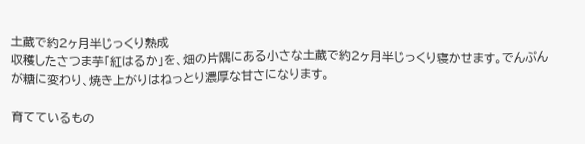土蔵で約2ヶ月半じっくり熟成
収穫したさつま芋「紅はるか」を、畑の片隅にある小さな土蔵で約2ヶ月半じっくり寝かせます。でんぷんが糖に変わり、焼き上がりはねっとり濃厚な甘さになります。

育てているもの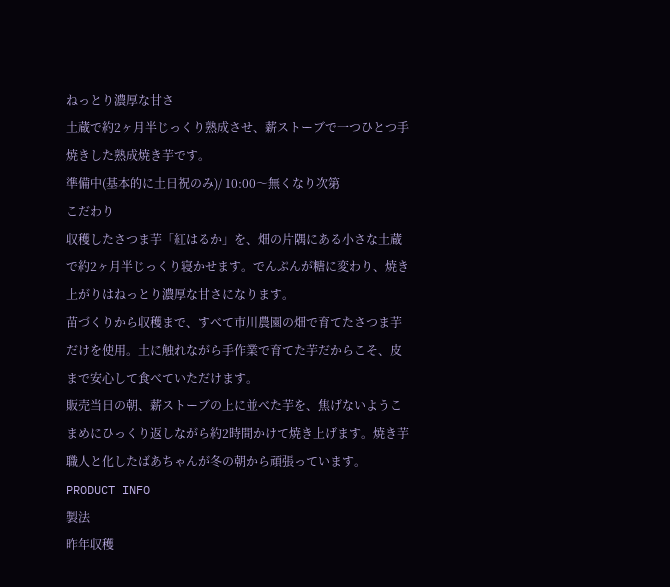ねっとり濃厚な甘さ
土蔵で約2ヶ月半じっくり熟成させ、薪ストーブで一つひとつ手焼きした熟成焼き芋です。
準備中(基本的に土日祝のみ)/ 10:00〜無くなり次第
こだわり
収穫したさつま芋「紅はるか」を、畑の片隅にある小さな土蔵で約2ヶ月半じっくり寝かせます。でんぷんが糖に変わり、焼き上がりはねっとり濃厚な甘さになります。
苗づくりから収穫まで、すべて市川農園の畑で育てたさつま芋だけを使用。土に触れながら手作業で育てた芋だからこそ、皮まで安心して食べていただけます。
販売当日の朝、薪ストーブの上に並べた芋を、焦げないようこまめにひっくり返しながら約2時間かけて焼き上げます。焼き芋職人と化したばあちゃんが冬の朝から頑張っています。
PRODUCT INFO
製法
昨年収穫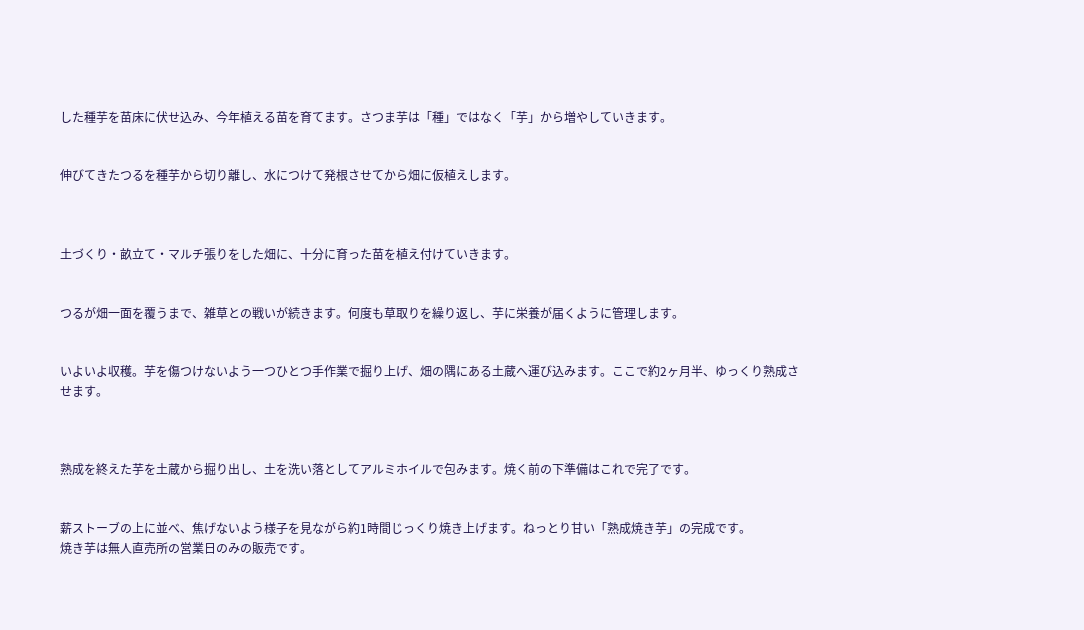した種芋を苗床に伏せ込み、今年植える苗を育てます。さつま芋は「種」ではなく「芋」から増やしていきます。


伸びてきたつるを種芋から切り離し、水につけて発根させてから畑に仮植えします。



土づくり・畝立て・マルチ張りをした畑に、十分に育った苗を植え付けていきます。


つるが畑一面を覆うまで、雑草との戦いが続きます。何度も草取りを繰り返し、芋に栄養が届くように管理します。


いよいよ収穫。芋を傷つけないよう一つひとつ手作業で掘り上げ、畑の隅にある土蔵へ運び込みます。ここで約2ヶ月半、ゆっくり熟成させます。



熟成を終えた芋を土蔵から掘り出し、土を洗い落としてアルミホイルで包みます。焼く前の下準備はこれで完了です。


薪ストーブの上に並べ、焦げないよう様子を見ながら約1時間じっくり焼き上げます。ねっとり甘い「熟成焼き芋」の完成です。
焼き芋は無人直売所の営業日のみの販売です。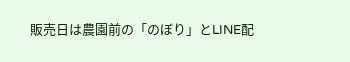販売日は農園前の「のぼり」とLINE配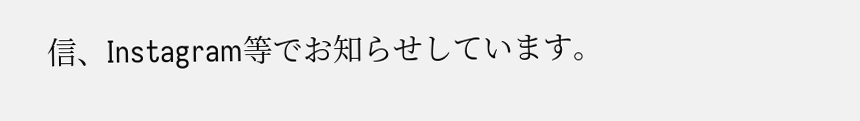信、Instagram等でお知らせしています。